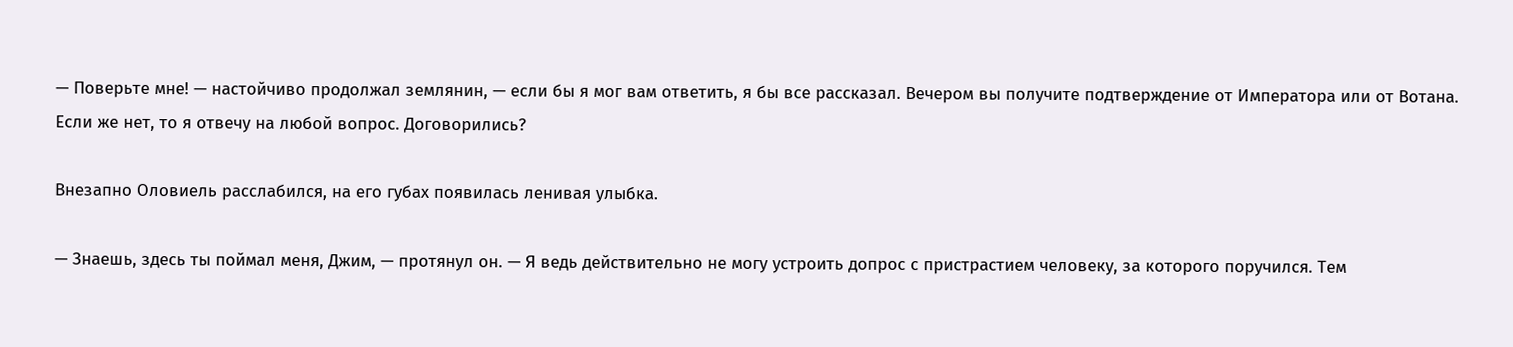— Поверьте мне! — настойчиво продолжал землянин, — если бы я мог вам ответить, я бы все рассказал. Вечером вы получите подтверждение от Императора или от Вотана. Если же нет, то я отвечу на любой вопрос. Договорились?

Внезапно Оловиель расслабился, на его губах появилась ленивая улыбка.

— Знаешь, здесь ты поймал меня, Джим, — протянул он. — Я ведь действительно не могу устроить допрос с пристрастием человеку, за которого поручился. Тем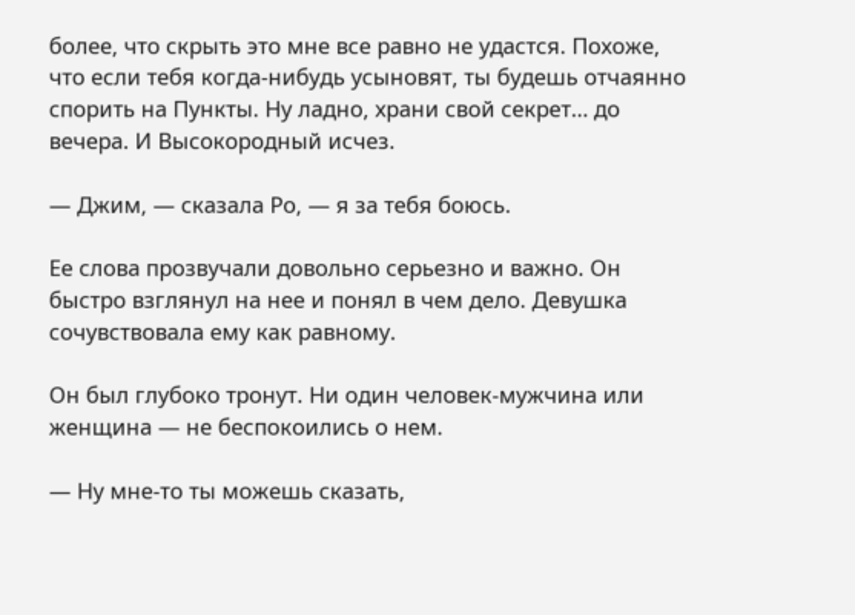более, что скрыть это мне все равно не удастся. Похоже, что если тебя когда-нибудь усыновят, ты будешь отчаянно спорить на Пункты. Ну ладно, храни свой секрет… до вечера. И Высокородный исчез.

— Джим, — сказала Ро, — я за тебя боюсь.

Ее слова прозвучали довольно серьезно и важно. Он быстро взглянул на нее и понял в чем дело. Девушка сочувствовала ему как равному.

Он был глубоко тронут. Ни один человек-мужчина или женщина — не беспокоились о нем.

— Ну мне-то ты можешь сказать,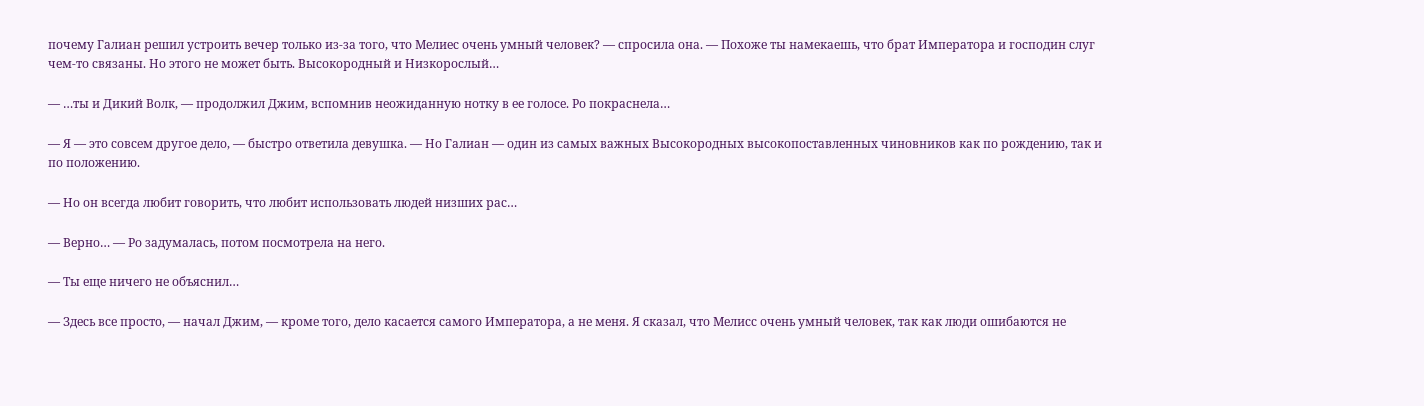почему Галиан решил устроить вечер только из-за того, что Мелиес очень умный человек? — спросила она. — Похоже ты намекаешь, что брат Императора и господин слуг чем-то связаны. Но этого не может быть. Высокородный и Низкорослый…

— …ты и Дикий Волк, — продолжил Джим, вспомнив неожиданную нотку в ее голосе. Ро покраснела…

— Я — это совсем другое дело, — быстро ответила девушка. — Но Галиан — один из самых важных Высокородных высокопоставленных чиновников как по рождению, так и по положению.

— Но он всегда любит говорить, что любит использовать людей низших рас…

— Верно… — Ро задумалась, потом посмотрела на него.

— Ты еще ничего не объяснил…

— Здесь все просто, — начал Джим, — кроме того, дело касается самого Императора, а не меня. Я сказал, что Мелисс очень умный человек, так как люди ошибаются не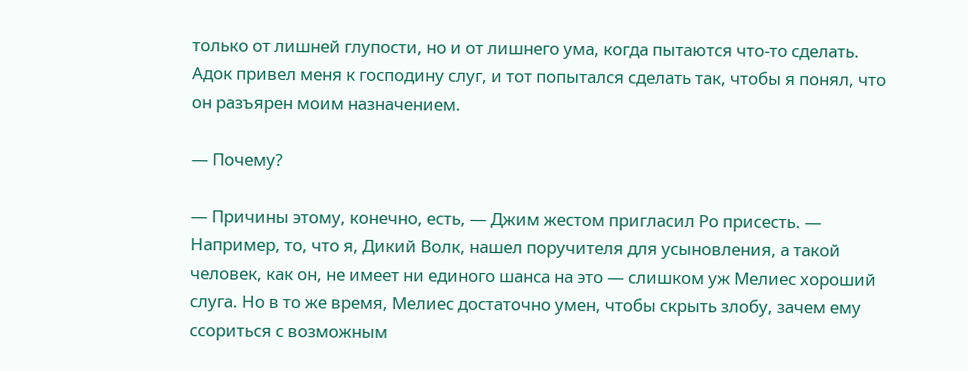только от лишней глупости, но и от лишнего ума, когда пытаются что-то сделать. Адок привел меня к господину слуг, и тот попытался сделать так, чтобы я понял, что он разъярен моим назначением.

— Почему?

— Причины этому, конечно, есть, — Джим жестом пригласил Ро присесть. — Например, то, что я, Дикий Волк, нашел поручителя для усыновления, а такой человек, как он, не имеет ни единого шанса на это — слишком уж Мелиес хороший слуга. Но в то же время, Мелиес достаточно умен, чтобы скрыть злобу, зачем ему ссориться с возможным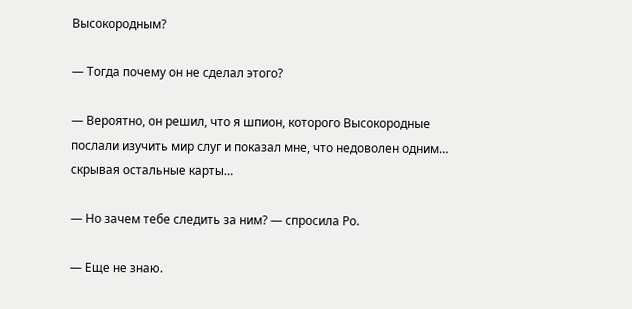Высокородным?

— Тогда почему он не сделал этого?

— Вероятно, он решил, что я шпион, которого Высокородные послали изучить мир слуг и показал мне, что недоволен одним… скрывая остальные карты…

— Но зачем тебе следить за ним? — спросила Ро.

— Еще не знаю.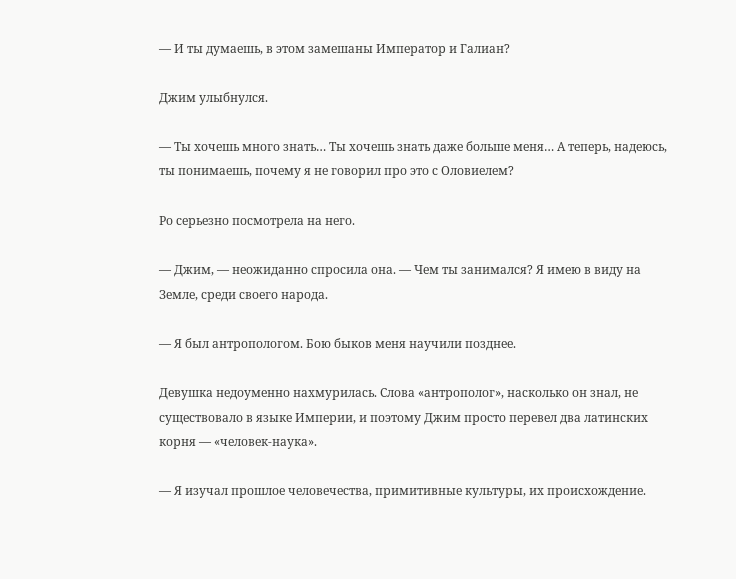— И ты думаешь, в этом замешаны Император и Галиан?

Джим улыбнулся.

— Ты хочешь много знать… Ты хочешь знать даже больше меня… А теперь, надеюсь, ты понимаешь, почему я не говорил про это с Оловиелем?

Ро серьезно посмотрела на него.

— Джим, — неожиданно спросила она. — Чем ты занимался? Я имею в виду на Земле, среди своего народа.

— Я был антропологом. Бою быков меня научили позднее.

Девушка недоуменно нахмурилась. Слова «антрополог», насколько он знал, не существовало в языке Империи, и поэтому Джим просто перевел два латинских корня — «человек-наука».

— Я изучал прошлое человечества, примитивные культуры, их происхождение.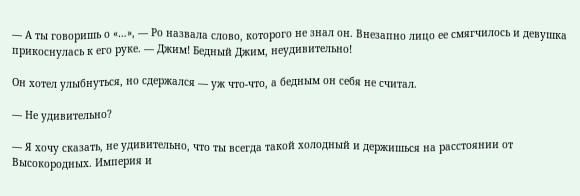— А ты говоришь о «…», — Ро назвала слово, которого не знал он. Внезапно лицо ее смягчилось и девушка прикоснулась к его руке. — Джим! Бедный Джим, неудивительно!

Он хотел улыбнуться, но сдержался — уж что-что, а бедным он себя не считал.

— Не удивительно?

— Я хочу сказать, не удивительно, что ты всегда такой холодный и держишься на расстоянии от Высокородных. Империя и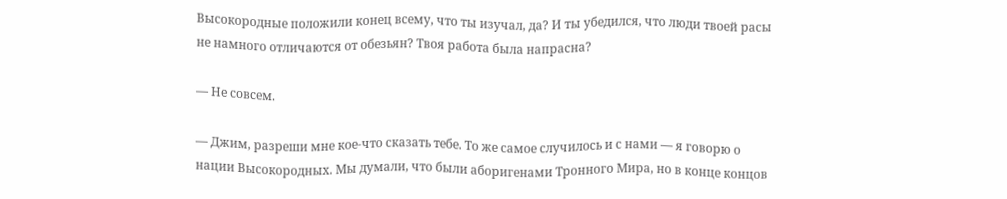Высокородные положили конец всему, что ты изучал, да? И ты убедился, что люди твоей расы не намного отличаются от обезьян? Твоя работа была напрасна?

— Не совсем.

— Джим, разреши мне кое-что сказать тебе. То же самое случилось и с нами — я говорю о нации Высокородных. Мы думали, что были аборигенами Тронного Мира, но в конце концов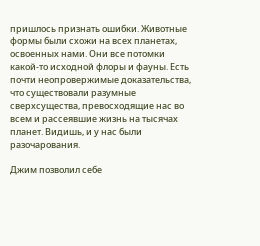пришлось признать ошибки. Животные формы были схожи на всех планетах, освоенных нами. Они все потомки какой-то исходной флоры и фауны. Есть почти неопровержимые доказательства, что существовали разумные сверхсущества, превосходящие нас во всем и рассеявшие жизнь на тысячах планет. Видишь, и у нас были разочарования.

Джим позволил себе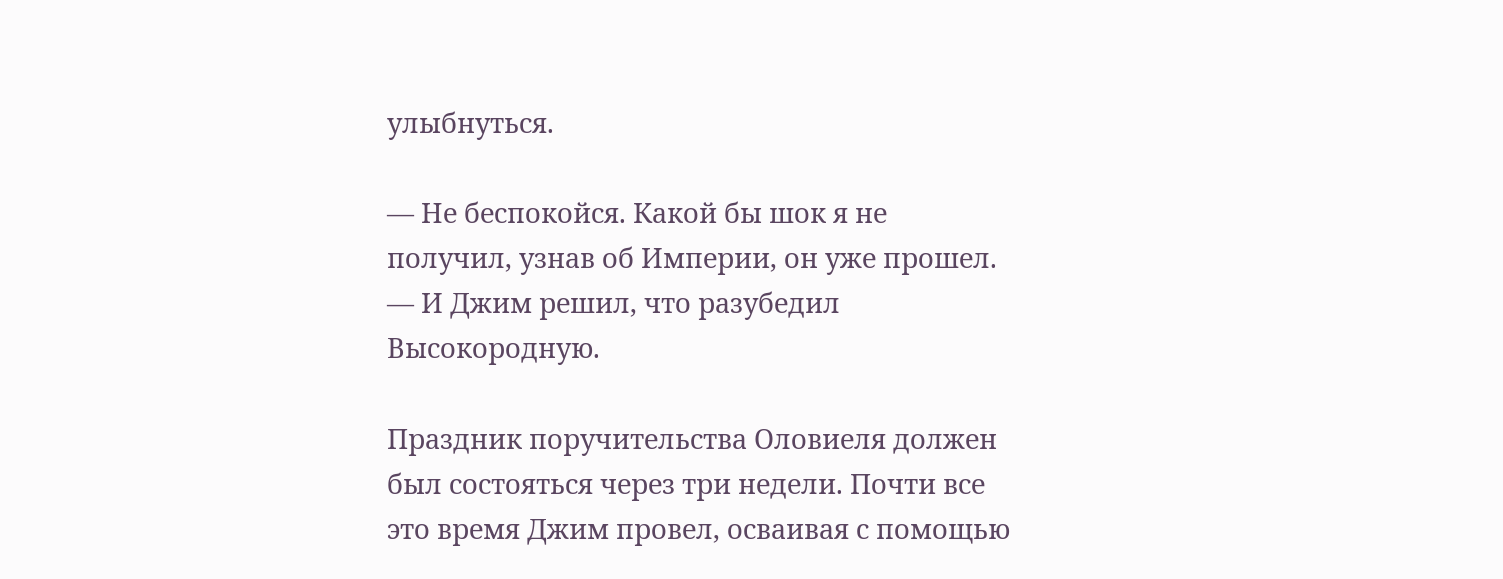улыбнуться.

— Не беспокойся. Какой бы шок я не получил, узнав об Империи, он уже прошел. — И Джим решил, что разубедил Высокородную.

Праздник поручительства Оловиеля должен был состояться через три недели. Почти все это время Джим провел, осваивая с помощью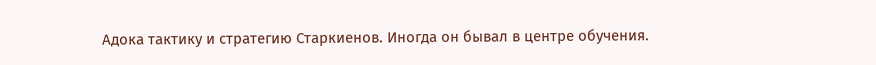Адока тактику и стратегию Старкиенов. Иногда он бывал в центре обучения.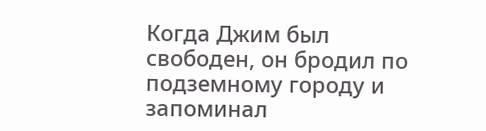Когда Джим был свободен, он бродил по подземному городу и запоминал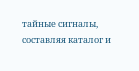тайные сигналы, составляя каталог и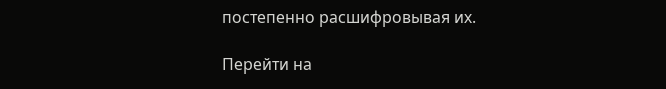постепенно расшифровывая их.

Перейти на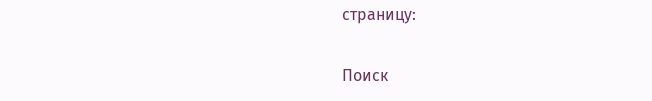страницу:

Поиск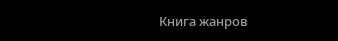Книга жанров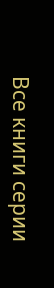Все книги серии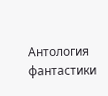Антология фантастики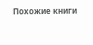Похожие книги